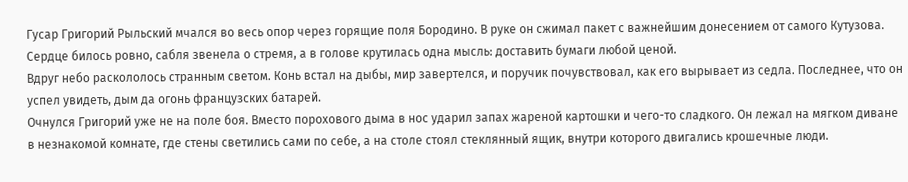Гусар Григорий Рыльский мчался во весь опор через горящие поля Бородино. В руке он сжимал пакет с важнейшим донесением от самого Кутузова. Сердце билось ровно, сабля звенела о стремя, а в голове крутилась одна мысль: доставить бумаги любой ценой.
Вдруг небо раскололось странным светом. Конь встал на дыбы, мир завертелся, и поручик почувствовал, как его вырывает из седла. Последнее, что он успел увидеть, дым да огонь французских батарей.
Очнулся Григорий уже не на поле боя. Вместо порохового дыма в нос ударил запах жареной картошки и чего-то сладкого. Он лежал на мягком диване в незнакомой комнате, где стены светились сами по себе, а на столе стоял стеклянный ящик, внутри которого двигались крошечные люди.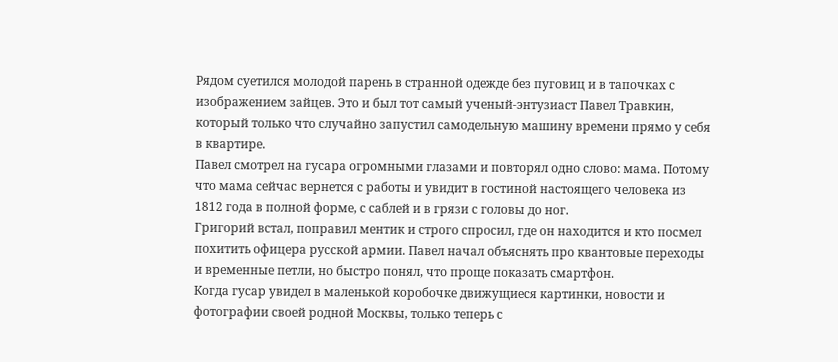Рядом суетился молодой парень в странной одежде без пуговиц и в тапочках с изображением зайцев. Это и был тот самый ученый-энтузиаст Павел Травкин, который только что случайно запустил самодельную машину времени прямо у себя в квартире.
Павел смотрел на гусара огромными глазами и повторял одно слово: мама. Потому что мама сейчас вернется с работы и увидит в гостиной настоящего человека из 1812 года в полной форме, с саблей и в грязи с головы до ног.
Григорий встал, поправил ментик и строго спросил, где он находится и кто посмел похитить офицера русской армии. Павел начал объяснять про квантовые переходы и временные петли, но быстро понял, что проще показать смартфон.
Когда гусар увидел в маленькой коробочке движущиеся картинки, новости и фотографии своей родной Москвы, только теперь с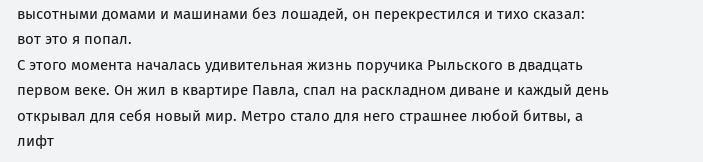высотными домами и машинами без лошадей, он перекрестился и тихо сказал: вот это я попал.
С этого момента началась удивительная жизнь поручика Рыльского в двадцать первом веке. Он жил в квартире Павла, спал на раскладном диване и каждый день открывал для себя новый мир. Метро стало для него страшнее любой битвы, а лифт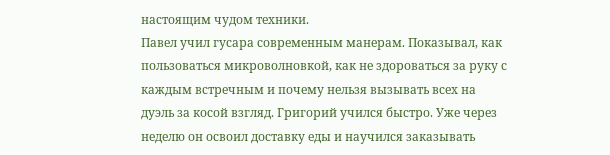настоящим чудом техники.
Павел учил гусара современным манерам. Показывал, как пользоваться микроволновкой, как не здороваться за руку с каждым встречным и почему нельзя вызывать всех на дуэль за косой взгляд. Григорий учился быстро. Уже через неделю он освоил доставку еды и научился заказывать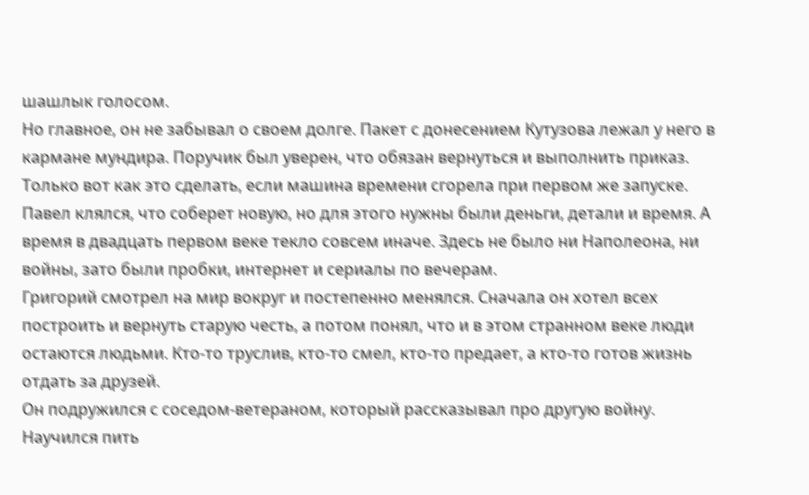шашлык голосом.
Но главное, он не забывал о своем долге. Пакет с донесением Кутузова лежал у него в кармане мундира. Поручик был уверен, что обязан вернуться и выполнить приказ. Только вот как это сделать, если машина времени сгорела при первом же запуске.
Павел клялся, что соберет новую, но для этого нужны были деньги, детали и время. А время в двадцать первом веке текло совсем иначе. Здесь не было ни Наполеона, ни войны, зато были пробки, интернет и сериалы по вечерам.
Григорий смотрел на мир вокруг и постепенно менялся. Сначала он хотел всех построить и вернуть старую честь, а потом понял, что и в этом странном веке люди остаются людьми. Кто-то труслив, кто-то смел, кто-то предает, а кто-то готов жизнь отдать за друзей.
Он подружился с соседом-ветераном, который рассказывал про другую войну. Научился пить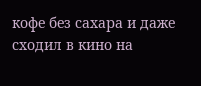кофе без сахара и даже сходил в кино на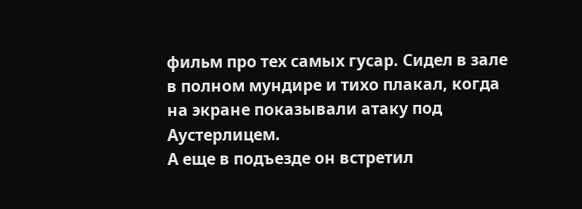фильм про тех самых гусар. Сидел в зале в полном мундире и тихо плакал, когда на экране показывали атаку под Аустерлицем.
А еще в подъезде он встретил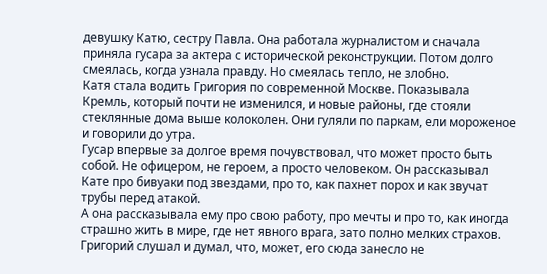девушку Катю, сестру Павла. Она работала журналистом и сначала приняла гусара за актера с исторической реконструкции. Потом долго смеялась, когда узнала правду. Но смеялась тепло, не злобно.
Катя стала водить Григория по современной Москве. Показывала Кремль, который почти не изменился, и новые районы, где стояли стеклянные дома выше колоколен. Они гуляли по паркам, ели мороженое и говорили до утра.
Гусар впервые за долгое время почувствовал, что может просто быть собой. Не офицером, не героем, а просто человеком. Он рассказывал Кате про бивуаки под звездами, про то, как пахнет порох и как звучат трубы перед атакой.
А она рассказывала ему про свою работу, про мечты и про то, как иногда страшно жить в мире, где нет явного врага, зато полно мелких страхов. Григорий слушал и думал, что, может, его сюда занесло не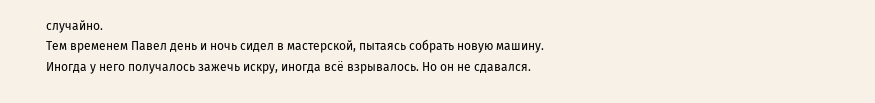случайно.
Тем временем Павел день и ночь сидел в мастерской, пытаясь собрать новую машину. Иногда у него получалось зажечь искру, иногда всё взрывалось. Но он не сдавался.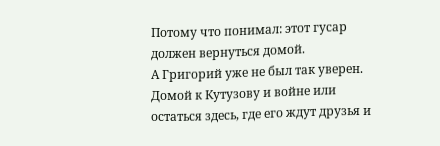Потому что понимал: этот гусар должен вернуться домой.
А Григорий уже не был так уверен. Домой к Кутузову и войне или остаться здесь, где его ждут друзья и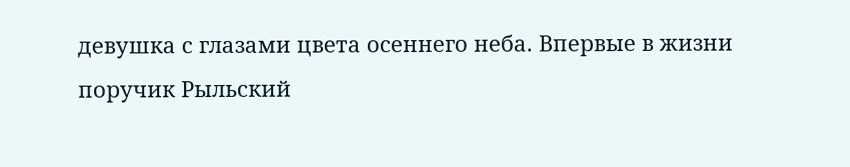девушка с глазами цвета осеннего неба. Впервые в жизни поручик Рыльский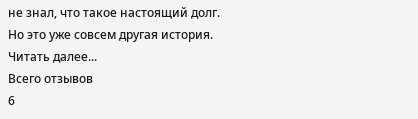не знал, что такое настоящий долг.
Но это уже совсем другая история.
Читать далее...
Всего отзывов
6